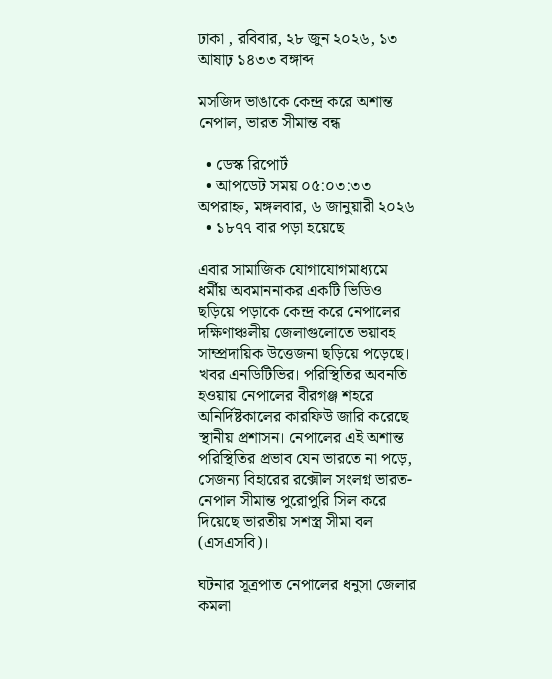ঢাকা , রবিবার, ২৮ জুন ২০২৬, ১৩ আষাঢ় ১৪৩৩ বঙ্গাব্দ

মসজিদ ভাঙাকে কেন্দ্র করে অশান্ত নেপাল, ভারত সীমান্ত বন্ধ

  • ডেস্ক রিপোর্ট
  • আপডেট সময় ০৫:০৩:৩৩ অপরাহ্ন, মঙ্গলবার, ৬ জানুয়ারী ২০২৬
  • ১৮৭৭ বার পড়া হয়েছে

এবার সামাজিক যোগাযোগমাধ্যমে ধর্মীয় অবমাননাকর একটি ভিডিও ছড়িয়ে পড়াকে কেন্দ্র করে নেপালের দক্ষিণাঞ্চলীয় জেলাগুলোতে ভয়াবহ সাম্প্রদায়িক উত্তেজনা ছড়িয়ে পড়েছে। খবর এনডিটিভির। পরিস্থিতির অবনতি হওয়ায় নেপালের বীরগঞ্জ শহরে অনির্দিষ্টকালের কারফিউ জারি করেছে স্থানীয় প্রশাসন। নেপালের এই অশান্ত পরিস্থিতির প্রভাব যেন ভারতে না পড়ে, সেজন্য বিহারের রক্সৌল সংলগ্ন ভারত-নেপাল সীমান্ত পুরোপুরি সিল করে দিয়েছে ভারতীয় সশস্ত্র সীমা বল (এসএসবি)।

ঘটনার সূত্রপাত নেপালের ধনুসা জেলার কমলা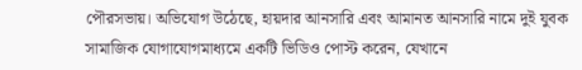পৌরসভায়। অভিযোগ উঠেছে, হায়দার আনসারি এবং আমানত আনসারি নামে দুই যুবক সামাজিক যোগাযোগমাধ্যমে একটি ভিডিও পোস্ট করেন, যেখানে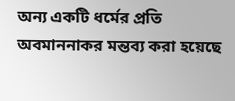অন্য একটি ধর্মের প্রতি অবমাননাকর মন্তব্য করা হয়েছে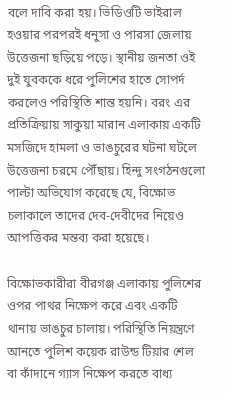বলে দাবি করা হয়। ভিডিওটি ভাইরাল হওয়ার পরপরই ধনুসা ও পারসা জেলায় উত্তেজনা ছড়িয়ে পড়ে। স্থানীয় জনতা ওই দুই যুবককে ধরে পুলিশের হাতে সোপর্দ করলেও পরিস্থিতি শান্ত হয়নি। বরং এর প্রতিক্রিয়ায় সাকুয়া মারান এলাকায় একটি মসজিদে হামলা ও ভাঙচুরের ঘটনা ঘটলে উত্তেজনা চরমে পৌঁছায়। হিন্দু সংগঠনগুলো পাল্টা অভিযোগ করেছে যে, বিক্ষোভ চলাকালে তাদের দেব-দেবীদের নিয়েও আপত্তিকর মন্তব্য করা হয়েছে।

বিক্ষোভকারীরা বীরগঞ্জ এলাকায় পুলিশের ওপর পাথর নিক্ষেপ করে এবং একটি থানায় ভাঙচুর চালায়। পরিস্থিতি নিয়ন্ত্রণে আনতে পুলিশ কয়েক রাউন্ড টিয়ার শেল বা কাঁদানে গ্যাস নিক্ষেপ করতে বাধ্য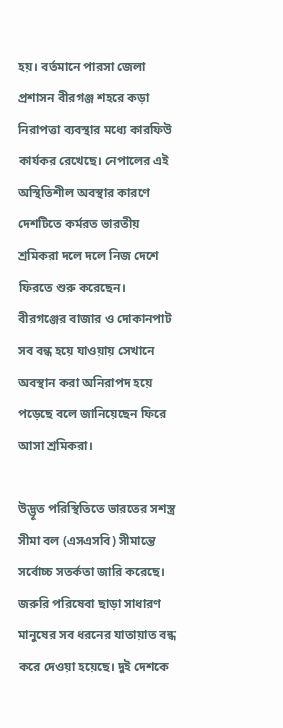হয়। বর্তমানে পারসা জেলা প্রশাসন বীরগঞ্জ শহরে কড়া নিরাপত্তা ব্যবস্থার মধ্যে কারফিউ কার্যকর রেখেছে। নেপালের এই অস্থিতিশীল অবস্থার কারণে দেশটিতে কর্মরত ভারতীয় শ্রমিকরা দলে দলে নিজ দেশে ফিরতে শুরু করেছেন। বীরগঞ্জের বাজার ও দোকানপাট সব বন্ধ হয়ে যাওয়ায় সেখানে অবস্থান করা অনিরাপদ হয়ে পড়েছে বলে জানিয়েছেন ফিরে আসা শ্রমিকরা।

উদ্ভূত পরিস্থিতিতে ভারতের সশস্ত্র সীমা বল (এসএসবি) সীমান্তে সর্বোচ্চ সতর্কতা জারি করেছে। জরুরি পরিষেবা ছাড়া সাধারণ মানুষের সব ধরনের যাতায়াত বন্ধ করে দেওয়া হয়েছে। দুই দেশকে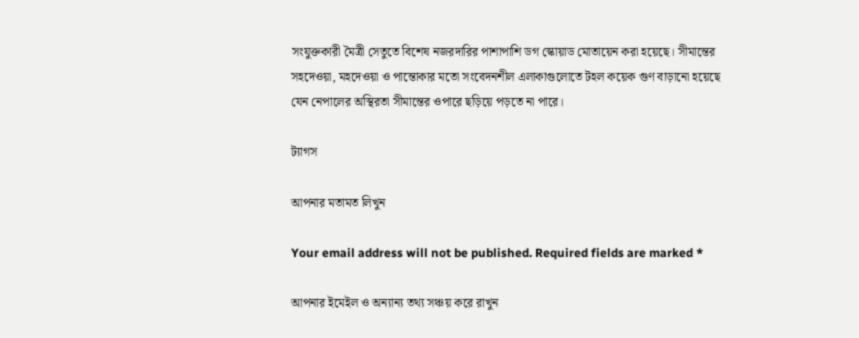সংযুক্তকারী মৈত্রী সেতুতে বিশেষ নজরদারির পাশাপাশি ডগ স্কোয়াড মোতায়েন করা হয়েছে। সীমান্তের সহদেওয়া, মহদেওয়া ও পান্তোকার মতো সংবেদনশীল এলাকাগুলোতে টহল কয়েক গুণ বাড়ানো হয়েছে যেন নেপালের অস্থিরতা সীমান্তের ওপারে ছড়িয়ে পড়তে না পারে।

ট্যাগস

আপনার মতামত লিখুন

Your email address will not be published. Required fields are marked *

আপনার ইমেইল ও অন্যান্য তথ্য সঞ্চয় করে রাখুন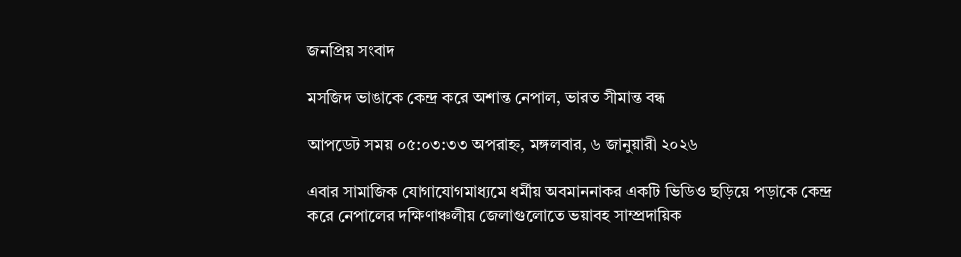জনপ্রিয় সংবাদ

মসজিদ ভাঙাকে কেন্দ্র করে অশান্ত নেপাল, ভারত সীমান্ত বন্ধ

আপডেট সময় ০৫:০৩:৩৩ অপরাহ্ন, মঙ্গলবার, ৬ জানুয়ারী ২০২৬

এবার সামাজিক যোগাযোগমাধ্যমে ধর্মীয় অবমাননাকর একটি ভিডিও ছড়িয়ে পড়াকে কেন্দ্র করে নেপালের দক্ষিণাঞ্চলীয় জেলাগুলোতে ভয়াবহ সাম্প্রদায়িক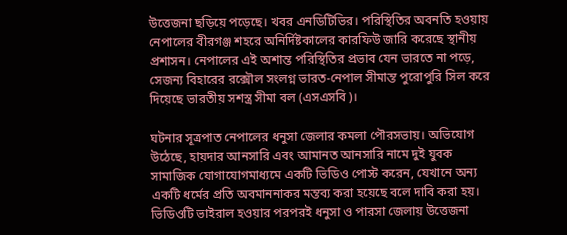উত্তেজনা ছড়িয়ে পড়েছে। খবর এনডিটিভির। পরিস্থিতির অবনতি হওয়ায় নেপালের বীরগঞ্জ শহরে অনির্দিষ্টকালের কারফিউ জারি করেছে স্থানীয় প্রশাসন। নেপালের এই অশান্ত পরিস্থিতির প্রভাব যেন ভারতে না পড়ে, সেজন্য বিহারের রক্সৌল সংলগ্ন ভারত-নেপাল সীমান্ত পুরোপুরি সিল করে দিয়েছে ভারতীয় সশস্ত্র সীমা বল (এসএসবি)।

ঘটনার সূত্রপাত নেপালের ধনুসা জেলার কমলা পৌরসভায়। অভিযোগ উঠেছে, হায়দার আনসারি এবং আমানত আনসারি নামে দুই যুবক সামাজিক যোগাযোগমাধ্যমে একটি ভিডিও পোস্ট করেন, যেখানে অন্য একটি ধর্মের প্রতি অবমাননাকর মন্তব্য করা হয়েছে বলে দাবি করা হয়। ভিডিওটি ভাইরাল হওয়ার পরপরই ধনুসা ও পারসা জেলায় উত্তেজনা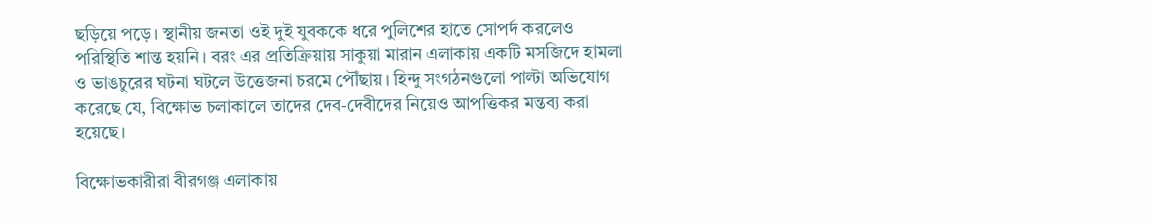ছড়িয়ে পড়ে। স্থানীয় জনতা ওই দুই যুবককে ধরে পুলিশের হাতে সোপর্দ করলেও পরিস্থিতি শান্ত হয়নি। বরং এর প্রতিক্রিয়ায় সাকুয়া মারান এলাকায় একটি মসজিদে হামলা ও ভাঙচুরের ঘটনা ঘটলে উত্তেজনা চরমে পৌঁছায়। হিন্দু সংগঠনগুলো পাল্টা অভিযোগ করেছে যে, বিক্ষোভ চলাকালে তাদের দেব-দেবীদের নিয়েও আপত্তিকর মন্তব্য করা হয়েছে।

বিক্ষোভকারীরা বীরগঞ্জ এলাকায়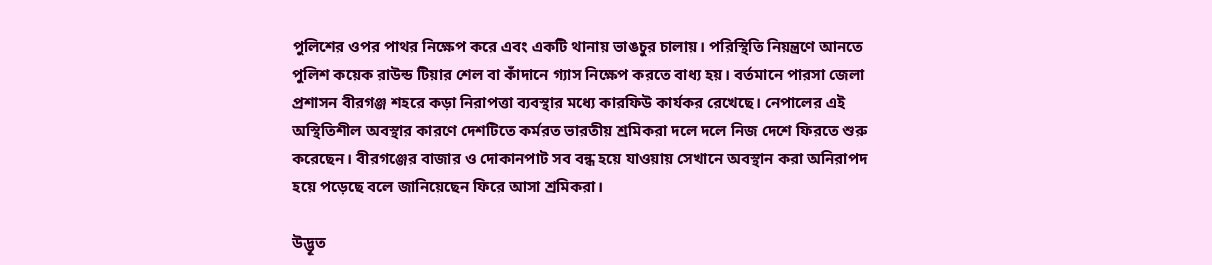পুলিশের ওপর পাথর নিক্ষেপ করে এবং একটি থানায় ভাঙচুর চালায়। পরিস্থিতি নিয়ন্ত্রণে আনতে পুলিশ কয়েক রাউন্ড টিয়ার শেল বা কাঁদানে গ্যাস নিক্ষেপ করতে বাধ্য হয়। বর্তমানে পারসা জেলা প্রশাসন বীরগঞ্জ শহরে কড়া নিরাপত্তা ব্যবস্থার মধ্যে কারফিউ কার্যকর রেখেছে। নেপালের এই অস্থিতিশীল অবস্থার কারণে দেশটিতে কর্মরত ভারতীয় শ্রমিকরা দলে দলে নিজ দেশে ফিরতে শুরু করেছেন। বীরগঞ্জের বাজার ও দোকানপাট সব বন্ধ হয়ে যাওয়ায় সেখানে অবস্থান করা অনিরাপদ হয়ে পড়েছে বলে জানিয়েছেন ফিরে আসা শ্রমিকরা।

উদ্ভূত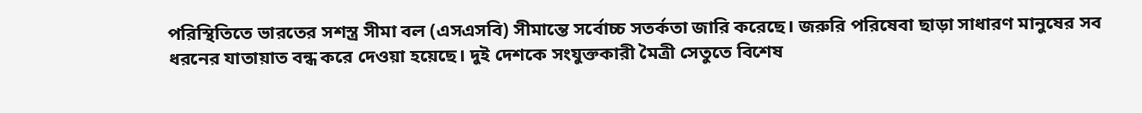পরিস্থিতিতে ভারতের সশস্ত্র সীমা বল (এসএসবি) সীমান্তে সর্বোচ্চ সতর্কতা জারি করেছে। জরুরি পরিষেবা ছাড়া সাধারণ মানুষের সব ধরনের যাতায়াত বন্ধ করে দেওয়া হয়েছে। দুই দেশকে সংযুক্তকারী মৈত্রী সেতুতে বিশেষ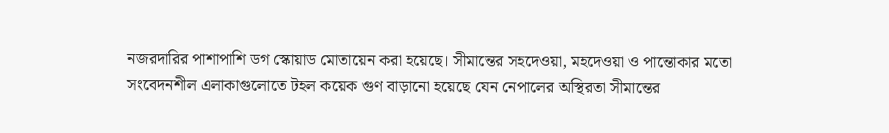নজরদারির পাশাপাশি ডগ স্কোয়াড মোতায়েন করা হয়েছে। সীমান্তের সহদেওয়া, মহদেওয়া ও পান্তোকার মতো সংবেদনশীল এলাকাগুলোতে টহল কয়েক গুণ বাড়ানো হয়েছে যেন নেপালের অস্থিরতা সীমান্তের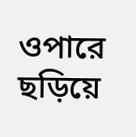ওপারে ছড়িয়ে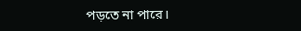পড়তে না পারে।